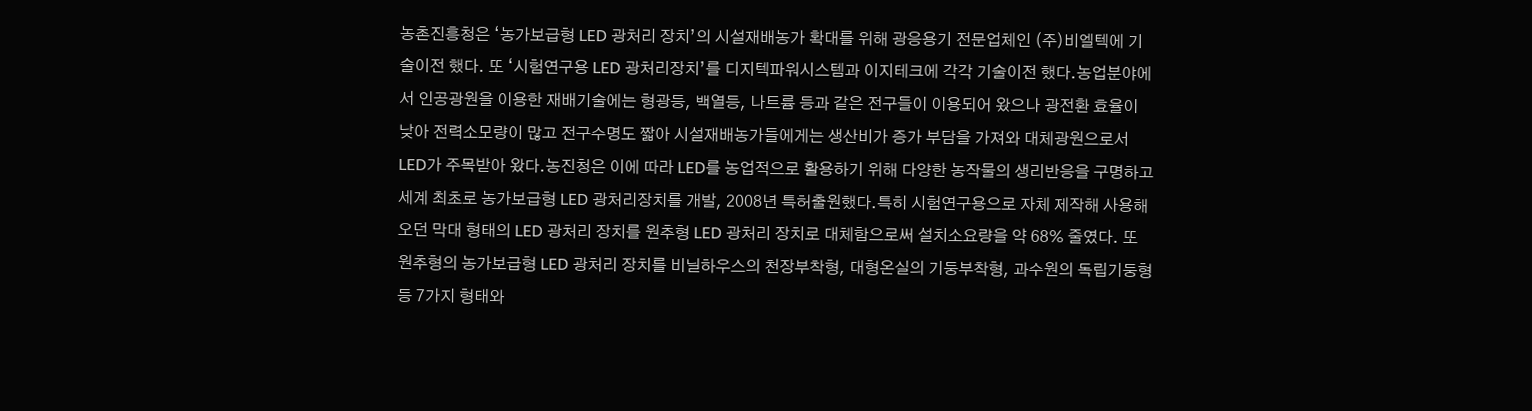농촌진흥청은 ‘농가보급형 LED 광처리 장치’의 시설재배농가 확대를 위해 광응용기 전문업체인 (주)비엘텍에 기술이전 했다. 또 ‘시험연구용 LED 광처리장치’를 디지텍파워시스템과 이지테크에 각각 기술이전 했다.농업분야에서 인공광원을 이용한 재배기술에는 형광등, 백열등, 나트륨 등과 같은 전구들이 이용되어 왔으나 광전환 효율이 낮아 전력소모량이 많고 전구수명도 짧아 시설재배농가들에게는 생산비가 증가 부담을 가져와 대체광원으로서 LED가 주목받아 왔다.농진청은 이에 따라 LED를 농업적으로 활용하기 위해 다양한 농작물의 생리반응을 구명하고 세계 최초로 농가보급형 LED 광처리장치를 개발, 2008년 특허출원했다.특히 시험연구용으로 자체 제작해 사용해 오던 막대 형태의 LED 광처리 장치를 원추형 LED 광처리 장치로 대체함으로써 설치소요량을 약 68% 줄였다. 또 원추형의 농가보급형 LED 광처리 장치를 비닐하우스의 천장부착형, 대형온실의 기둥부착형, 과수원의 독립기둥형 등 7가지 형태와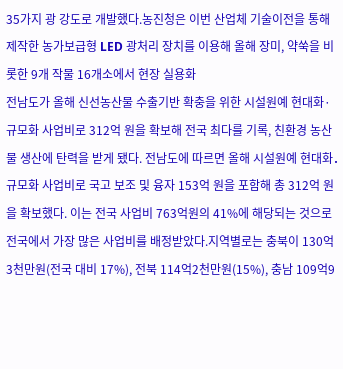35가지 광 강도로 개발했다.농진청은 이번 산업체 기술이전을 통해 제작한 농가보급형 LED 광처리 장치를 이용해 올해 장미, 약쑥을 비롯한 9개 작물 16개소에서 현장 실용화
전남도가 올해 신선농산물 수출기반 확충을 위한 시설원예 현대화·규모화 사업비로 312억 원을 확보해 전국 최다를 기록, 친환경 농산물 생산에 탄력을 받게 됐다. 전남도에 따르면 올해 시설원예 현대화․규모화 사업비로 국고 보조 및 융자 153억 원을 포함해 총 312억 원을 확보했다. 이는 전국 사업비 763억원의 41%에 해당되는 것으로 전국에서 가장 많은 사업비를 배정받았다.지역별로는 충북이 130억3천만원(전국 대비 17%), 전북 114억2천만원(15%), 충남 109억9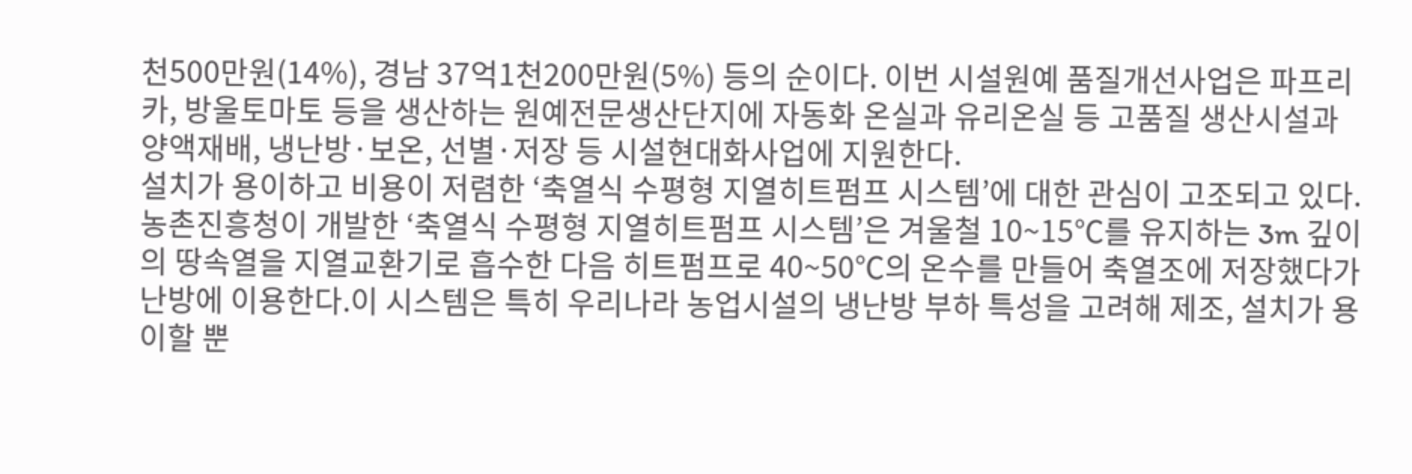천500만원(14%), 경남 37억1천200만원(5%) 등의 순이다. 이번 시설원예 품질개선사업은 파프리카, 방울토마토 등을 생산하는 원예전문생산단지에 자동화 온실과 유리온실 등 고품질 생산시설과 양액재배, 냉난방·보온, 선별·저장 등 시설현대화사업에 지원한다.
설치가 용이하고 비용이 저렴한 ‘축열식 수평형 지열히트펌프 시스템’에 대한 관심이 고조되고 있다.농촌진흥청이 개발한 ‘축열식 수평형 지열히트펌프 시스템’은 겨울철 10~15℃를 유지하는 3m 깊이의 땅속열을 지열교환기로 흡수한 다음 히트펌프로 40~50℃의 온수를 만들어 축열조에 저장했다가 난방에 이용한다.이 시스템은 특히 우리나라 농업시설의 냉난방 부하 특성을 고려해 제조, 설치가 용이할 뿐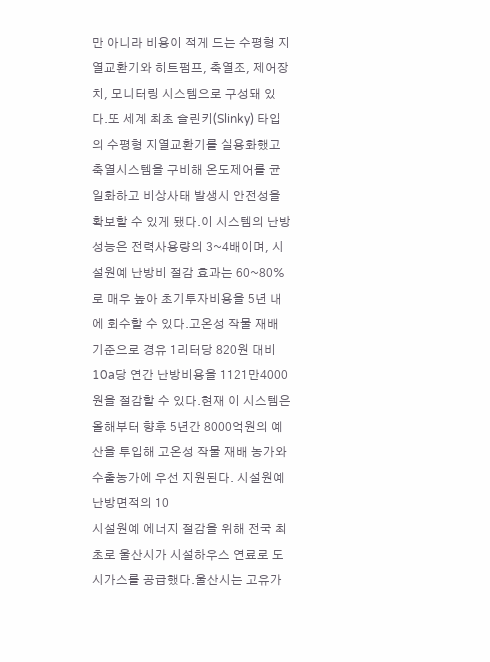만 아니라 비용이 적게 드는 수평형 지열교환기와 히트펌프, 축열조, 제어장치, 모니터링 시스템으로 구성돼 있다.또 세계 최초 슬린키(Slinky) 타입의 수평형 지열교환기를 실용화했고 축열시스템을 구비해 온도제어를 균일화하고 비상사태 발생시 안전성을 확보할 수 있게 됐다.이 시스템의 난방성능은 전력사용량의 3~4배이며, 시설원예 난방비 절감 효과는 60~80%로 매우 높아 초기투자비용을 5년 내에 회수할 수 있다.고온성 작물 재배 기준으로 경유 1리터당 820원 대비 10a당 연간 난방비용을 1121만4000원을 절감할 수 있다.현재 이 시스템은 올해부터 향후 5년간 8000억원의 예산을 투입해 고온성 작물 재배 농가와 수출농가에 우선 지원된다. 시설원예 난방면적의 10
시설원예 에너지 절감을 위해 전국 최초로 울산시가 시설하우스 연료로 도시가스를 공급했다.울산시는 고유가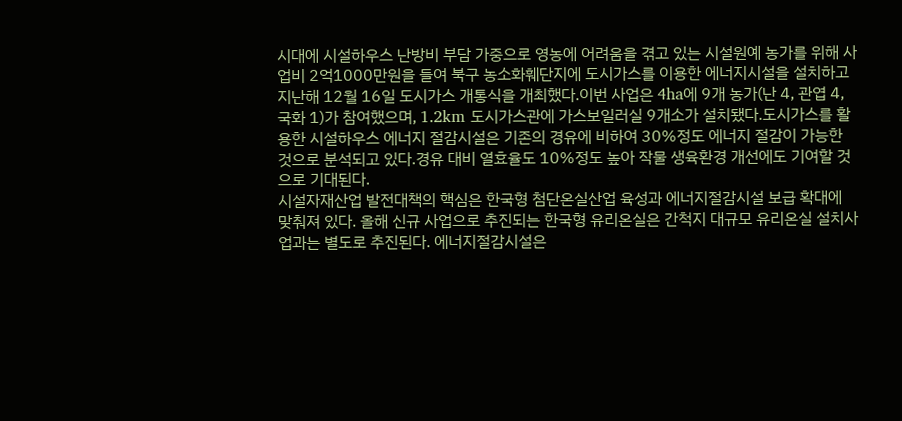시대에 시설하우스 난방비 부담 가중으로 영농에 어려움을 겪고 있는 시설원예 농가를 위해 사업비 2억1000만원을 들여 북구 농소화훼단지에 도시가스를 이용한 에너지시설을 설치하고 지난해 12월 16일 도시가스 개통식을 개최했다.이번 사업은 4ha에 9개 농가(난 4, 관엽 4, 국화 1)가 참여했으며, 1.2km 도시가스관에 가스보일러실 9개소가 설치됐다.도시가스를 활용한 시설하우스 에너지 절감시설은 기존의 경유에 비하여 30%정도 에너지 절감이 가능한 것으로 분석되고 있다.경유 대비 열효율도 10%정도 높아 작물 생육환경 개선에도 기여할 것으로 기대된다.
시설자재산업 발전대책의 핵심은 한국형 첨단온실산업 육성과 에너지절감시설 보급 확대에 맞춰져 있다. 올해 신규 사업으로 추진되는 한국형 유리온실은 간척지 대규모 유리온실 설치사업과는 별도로 추진된다. 에너지절감시설은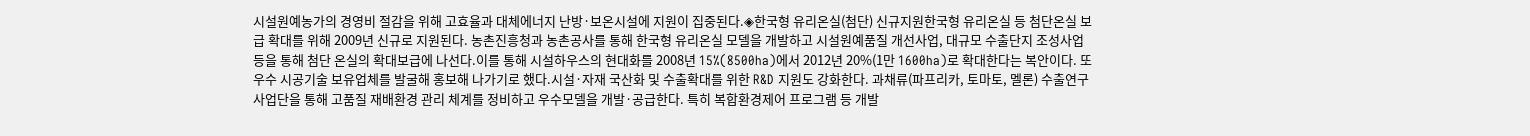시설원예농가의 경영비 절감을 위해 고효율과 대체에너지 난방·보온시설에 지원이 집중된다.◈한국형 유리온실(첨단) 신규지원한국형 유리온실 등 첨단온실 보급 확대를 위해 2009년 신규로 지원된다. 농촌진흥청과 농촌공사를 통해 한국형 유리온실 모델을 개발하고 시설원예품질 개선사업, 대규모 수출단지 조성사업 등을 통해 첨단 온실의 확대보급에 나선다.이를 통해 시설하우스의 현대화를 2008년 15%(8500ha)에서 2012년 20%(1만 1600ha)로 확대한다는 복안이다. 또 우수 시공기술 보유업체를 발굴해 홍보해 나가기로 했다.시설·자재 국산화 및 수출확대를 위한 R&D 지원도 강화한다. 과채류(파프리카, 토마토, 멜론) 수출연구사업단을 통해 고품질 재배환경 관리 체계를 정비하고 우수모델을 개발·공급한다. 특히 복합환경제어 프로그램 등 개발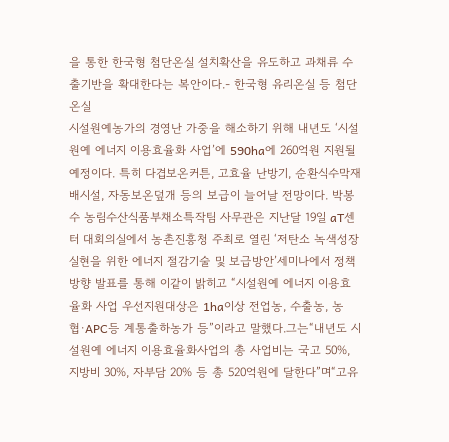을 통한 한국형 첨단온실 설치확산을 유도하고 과채류 수출기반을 확대한다는 복안이다.- 한국형 유리온실 등 첨단온실
시설원예농가의 경영난 가중을 해소하기 위해 내년도 ‘시설원예 에너지 이용효율화 사업’에 590ha에 260억원 지원될 예정이다. 특히 다겹보온커튼, 고효율 난방기, 순환식수막재배시설, 자동보온덮개 등의 보급이 늘어날 전망이다. 박봉수 농림수산식품부채소특작팀 사무관은 지난달 19일 aT센터 대회의실에서 농촌진흥청 주최로 열린 ‘저탄소 녹색성장 실현을 위한 에너지 절감기술 및 보급방안’세미나에서 정책방향 발표를 통해 이같이 밝히고 “시설원예 에너지 이용효율화 사업 우선지원대상은 1ha이상 전업농, 수출농, 농협·APC등 계통출하농가 등”이라고 말했다.그는“내년도 시설원예 에너지 이용효율화사업의 총 사업비는 국고 50%, 지방비 30%, 자부담 20% 등 총 520억원에 달한다”며“고유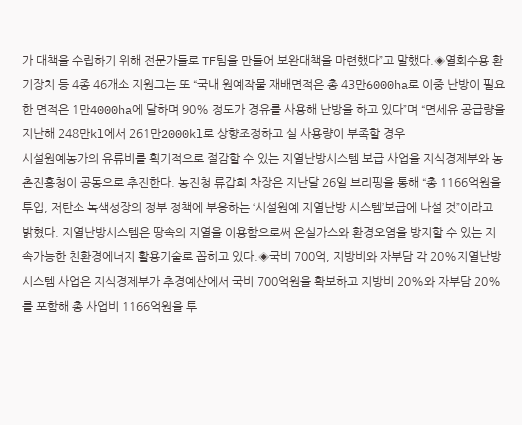가 대책을 수립하기 위해 전문가들로 TF팀을 만들어 보완대책을 마련했다”고 말했다.◈열회수용 환기장치 등 4종 46개소 지원그는 또 “국내 원예작물 재배면적은 총 43만6000ha로 이중 난방이 필요한 면적은 1만4000ha에 달하며 90% 정도가 경유를 사용해 난방을 하고 있다”며 “면세유 공급량을 지난해 248만kl에서 261만2000kl로 상향조정하고 실 사용량이 부족할 경우
시설원예농가의 유류비를 획기적으로 절감할 수 있는 지열난방시스템 보급 사업을 지식경제부와 농촌진흥청이 공동으로 추진한다. 농진청 류갑희 차장은 지난달 26일 브리핑을 통해 “총 1166억원을 투입, 저탄소 녹색성장의 정부 정책에 부응하는 ‘시설원예 지열난방 시스템’보급에 나설 것”이라고 밝혔다. 지열난방시스템은 땅속의 지열을 이용함으로써 온실가스와 환경오염을 방지할 수 있는 지속가능한 친환경에너지 활용기술로 꼽히고 있다.◈국비 700억, 지방비와 자부담 각 20%지열난방시스템 사업은 지식경제부가 추경예산에서 국비 700억원을 확보하고 지방비 20%와 자부담 20%를 포함해 총 사업비 1166억원을 투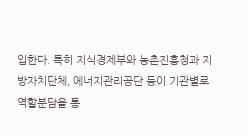입한다. 특히 지식경제부와 농촌진흥청과 지방자치단체, 에너지관리공단 등이 기관별로 역할분담을 통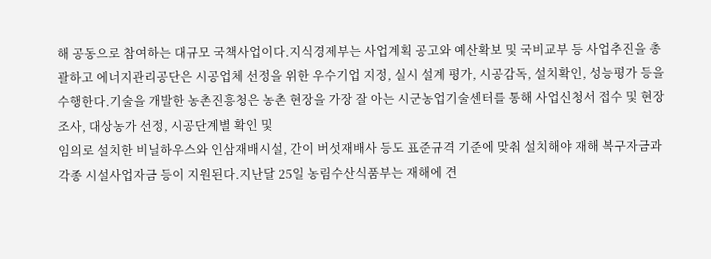해 공동으로 참여하는 대규모 국책사업이다.지식경제부는 사업계획 공고와 예산확보 및 국비교부 등 사업추진을 총괄하고 에너지관리공단은 시공업체 선정을 위한 우수기업 지정, 실시 설계 평가, 시공감독, 설치확인, 성능평가 등을 수행한다.기술을 개발한 농촌진흥청은 농촌 현장을 가장 잘 아는 시군농업기술센터를 통해 사업신청서 접수 및 현장조사, 대상농가 선정, 시공단계별 확인 및
임의로 설치한 비닐하우스와 인삼재배시설, 간이 버섯재배사 등도 표준규격 기준에 맞춰 설치해야 재해 복구자금과 각종 시설사업자금 등이 지원된다.지난달 25일 농림수산식품부는 재해에 견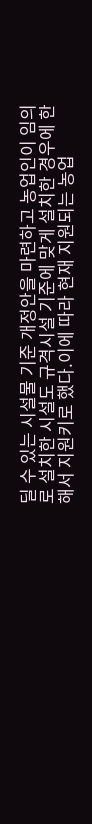딜 수 있는 시설물 기준 개정안을 마련하고 농업인이 임의로 설치한 시설도 규격시설 기준에 맞게 설치한 경우에 한해서 지원키로 했다.이에 따라 현재 지원되는 농업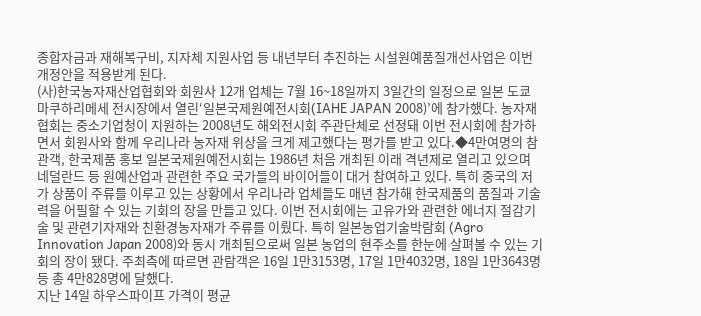종합자금과 재해복구비, 지자체 지원사업 등 내년부터 추진하는 시설원예품질개선사업은 이번 개정안을 적용받게 된다.
(사)한국농자재산업협회와 회원사 12개 업체는 7월 16~18일까지 3일간의 일정으로 일본 도쿄 마쿠하리메세 전시장에서 열린‘일본국제원예전시회(IAHE JAPAN 2008)’에 참가했다. 농자재협회는 중소기업청이 지원하는 2008년도 해외전시회 주관단체로 선정돼 이번 전시회에 참가하면서 회원사와 함께 우리나라 농자재 위상을 크게 제고했다는 평가를 받고 있다.◆4만여명의 참관객, 한국제품 홍보 일본국제원예전시회는 1986년 처음 개최된 이래 격년제로 열리고 있으며 네덜란드 등 원예산업과 관련한 주요 국가들의 바이어들이 대거 참여하고 있다. 특히 중국의 저가 상품이 주류를 이루고 있는 상황에서 우리나라 업체들도 매년 참가해 한국제품의 품질과 기술력을 어필할 수 있는 기회의 장을 만들고 있다. 이번 전시회에는 고유가와 관련한 에너지 절감기술 및 관련기자재와 친환경농자재가 주류를 이뤘다. 특히 일본농업기술박람회 (Agro Innovation Japan 2008)와 동시 개최됨으로써 일본 농업의 현주소를 한눈에 살펴볼 수 있는 기회의 장이 됐다. 주최측에 따르면 관람객은 16일 1만3153명, 17일 1만4032명, 18일 1만3643명 등 총 4만828명에 달했다.
지난 14일 하우스파이프 가격이 평균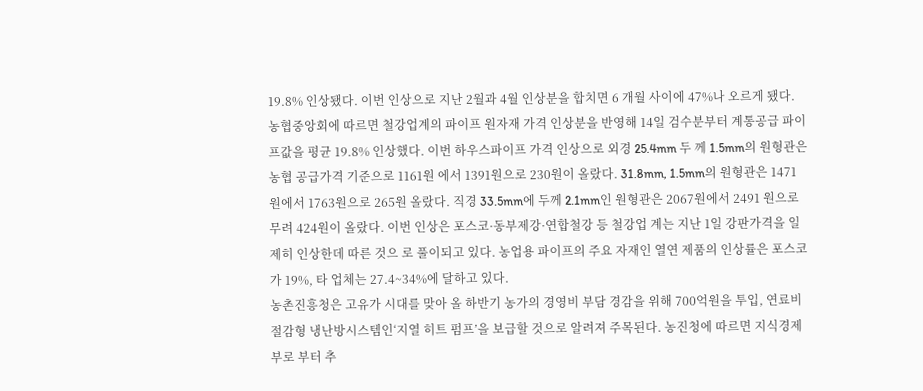19.8% 인상됐다. 이번 인상으로 지난 2월과 4월 인상분을 합치면 6 개월 사이에 47%나 오르게 됐다. 농협중앙회에 따르면 철강업계의 파이프 원자재 가격 인상분을 반영해 14일 검수분부터 계통공급 파이프값을 평균 19.8% 인상했다. 이번 하우스파이프 가격 인상으로 외경 25.4mm 두 께 1.5mm의 원형관은 농협 공급가격 기준으로 1161원 에서 1391원으로 230원이 올랐다. 31.8mm, 1.5mm의 원형관은 1471원에서 1763원으로 265원 올랐다. 직경 33.5mm에 두께 2.1mm인 원형관은 2067원에서 2491 원으로 무려 424원이 올랐다. 이번 인상은 포스코·동부제강·연합철강 등 철강업 계는 지난 1일 강판가격을 일제히 인상한데 따른 것으 로 풀이되고 있다. 농업용 파이프의 주요 자재인 열연 제품의 인상률은 포스코가 19%, 타 업체는 27.4~34%에 달하고 있다.
농촌진흥청은 고유가 시대를 맞아 올 하반기 농가의 경영비 부담 경감을 위해 700억원을 투입, 연료비 절감형 냉난방시스템인‘지열 히트 펌프’을 보급할 것으로 알려져 주목된다. 농진청에 따르면 지식경제부로 부터 추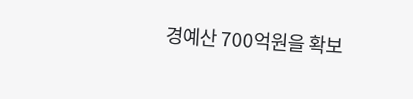경예산 700억원을 확보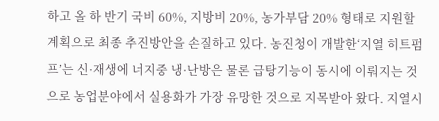하고 올 하 반기 국비 60%, 지방비 20%, 농가부담 20% 형태로 지원할 계획으로 최종 추진방안을 손질하고 있다. 농진청이 개발한‘지열 히트펌프’는 신·재생에 너지중 냉·난방은 물론 급탕기능이 동시에 이뤄지는 것으로 농업분야에서 실용화가 가장 유망한 것으로 지목받아 왔다. 지열시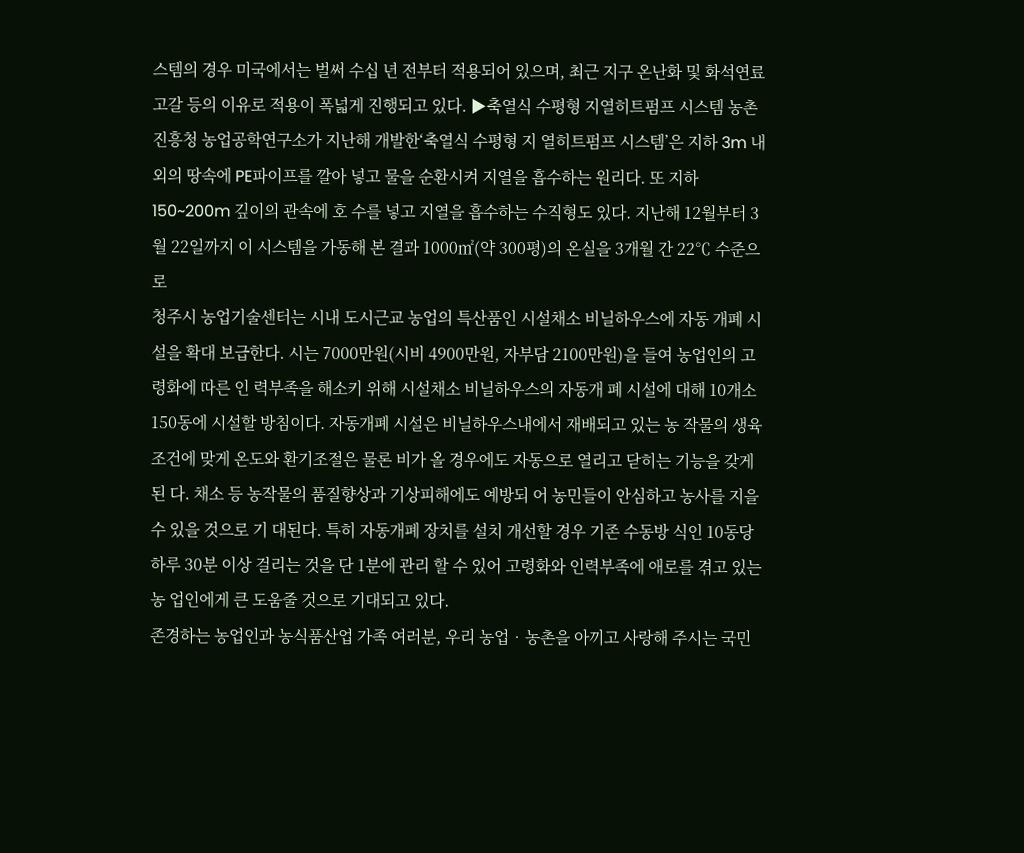스템의 경우 미국에서는 벌써 수십 년 전부터 적용되어 있으며, 최근 지구 온난화 및 화석연료 고갈 등의 이유로 적용이 폭넓게 진행되고 있다. ▶축열식 수평형 지열히트펌프 시스템 농촌진흥청 농업공학연구소가 지난해 개발한‘축열식 수평형 지 열히트펌프 시스템’은 지하 3m 내외의 땅속에 PE파이프를 깔아 넣고 물을 순환시켜 지열을 흡수하는 원리다. 또 지하 150~200m 깊이의 관속에 호 수를 넣고 지열을 흡수하는 수직형도 있다. 지난해 12월부터 3월 22일까지 이 시스템을 가동해 본 결과 1000㎡(약 300평)의 온실을 3개월 간 22℃ 수준으로
청주시 농업기술센터는 시내 도시근교 농업의 특산품인 시설채소 비닐하우스에 자동 개폐 시설을 확대 보급한다. 시는 7000만원(시비 4900만원, 자부담 2100만원)을 들여 농업인의 고령화에 따른 인 력부족을 해소키 위해 시설채소 비닐하우스의 자동개 폐 시설에 대해 10개소 150동에 시설할 방침이다. 자동개폐 시설은 비닐하우스내에서 재배되고 있는 농 작물의 생육조건에 맞게 온도와 환기조절은 물론 비가 올 경우에도 자동으로 열리고 닫히는 기능을 갖게 된 다. 채소 등 농작물의 품질향상과 기상피해에도 예방되 어 농민들이 안심하고 농사를 지을 수 있을 것으로 기 대된다. 특히 자동개폐 장치를 설치 개선할 경우 기존 수동방 식인 10동당 하루 30분 이상 걸리는 것을 단 1분에 관리 할 수 있어 고령화와 인력부족에 애로를 겪고 있는 농 업인에게 큰 도움줄 것으로 기대되고 있다.
존경하는 농업인과 농식품산업 가족 여러분, 우리 농업‧농촌을 아끼고 사랑해 주시는 국민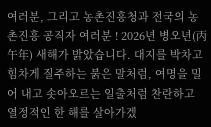여러분, 그리고 농촌진흥청과 전국의 농촌진흥 공직자 여러분 ! 2026년 병오년(丙午年) 새해가 밝았습니다. 대지를 박차고 힘차게 질주하는 붉은 말처럼, 여명을 밀어 내고 솟아오르는 일출처럼 찬란하고 열정적인 한 해를 살아가겠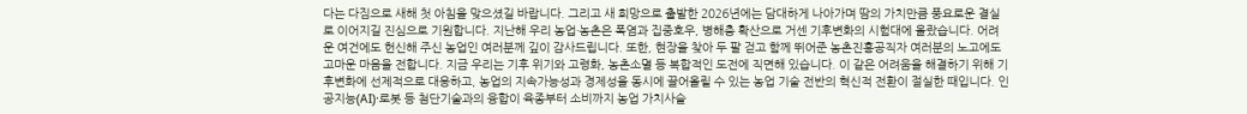다는 다짐으로 새해 첫 아침을 맞으셨길 바랍니다. 그리고 새 희망으로 출발한 2026년에는 담대하게 나아가며 땀의 가치만큼 풍요로운 결실로 이어지길 진심으로 기원합니다. 지난해 우리 농업·농촌은 폭염과 집중호우, 병해충 확산으로 거센 기후변화의 시험대에 올랐습니다. 어려운 여건에도 헌신해 주신 농업인 여러분께 깊이 감사드립니다. 또한, 현장을 찾아 두 팔 걷고 함께 뛰어준 농촌진흥공직자 여러분의 노고에도 고마운 마음을 전합니다. 지금 우리는 기후 위기와 고령화, 농촌소멸 등 복합적인 도전에 직면해 있습니다. 이 같은 어려움을 해결하기 위해 기후변화에 선제적으로 대응하고, 농업의 지속가능성과 경제성을 동시에 끌어올릴 수 있는 농업 기술 전반의 혁신적 전환이 절실한 때입니다. 인공지능(AI)·로봇 등 첨단기술과의 융합이 육종부터 소비까지 농업 가치사슬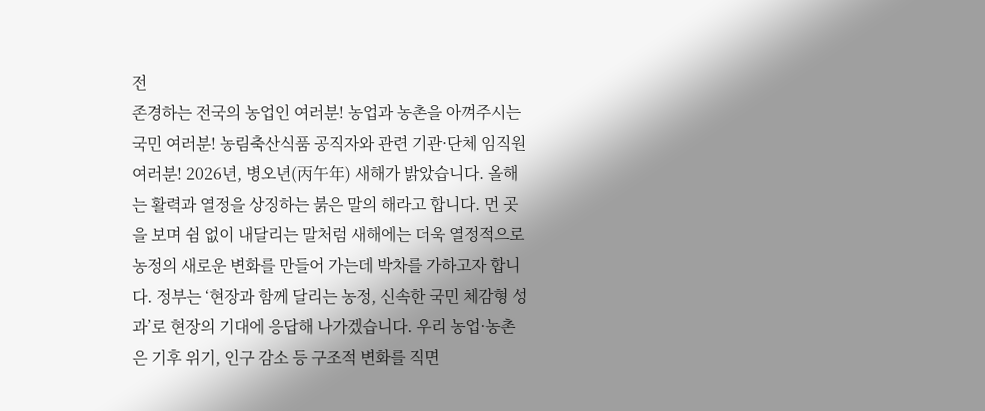전
존경하는 전국의 농업인 여러분! 농업과 농촌을 아껴주시는 국민 여러분! 농림축산식품 공직자와 관련 기관·단체 임직원 여러분! 2026년, 병오년(丙午年) 새해가 밝았습니다. 올해는 활력과 열정을 상징하는 붉은 말의 해라고 합니다. 먼 곳을 보며 쉼 없이 내달리는 말처럼 새해에는 더욱 열정적으로 농정의 새로운 변화를 만들어 가는데 박차를 가하고자 합니다. 정부는 ‘현장과 함께 달리는 농정, 신속한 국민 체감형 성과’로 현장의 기대에 응답해 나가겠습니다. 우리 농업·농촌은 기후 위기, 인구 감소 등 구조적 변화를 직면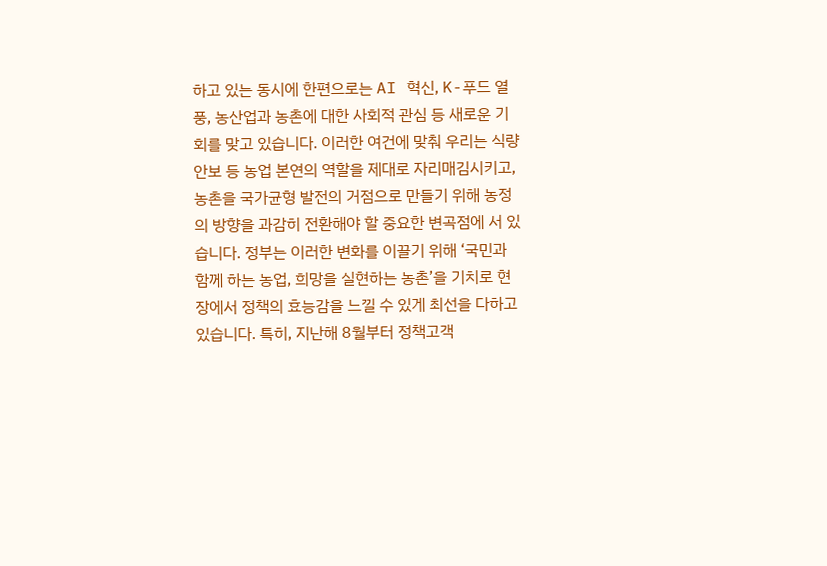하고 있는 동시에 한편으로는 AI 혁신, K-푸드 열풍, 농산업과 농촌에 대한 사회적 관심 등 새로운 기회를 맞고 있습니다. 이러한 여건에 맞춰 우리는 식량안보 등 농업 본연의 역할을 제대로 자리매김시키고, 농촌을 국가균형 발전의 거점으로 만들기 위해 농정의 방향을 과감히 전환해야 할 중요한 변곡점에 서 있습니다. 정부는 이러한 변화를 이끌기 위해 ‘국민과 함께 하는 농업, 희망을 실현하는 농촌’을 기치로 현장에서 정책의 효능감을 느낄 수 있게 최선을 다하고 있습니다. 특히, 지난해 8월부터 정책고객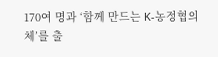170여 명과 ‘함께 만드는 K-농정협의체’를 출